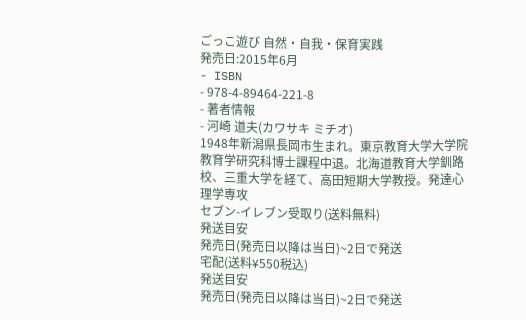ごっこ遊び 自然・自我・保育実践
発売日:2015年6月
- ISBN
- 978-4-89464-221-8
- 著者情報
- 河崎 道夫(カワサキ ミチオ)
1948年新潟県長岡市生まれ。東京教育大学大学院教育学研究科博士課程中退。北海道教育大学釧路校、三重大学を経て、高田短期大学教授。発達心理学専攻
セブン-イレブン受取り(送料無料)
発送目安
発売日(発売日以降は当日)~2日で発送
宅配(送料¥550税込)
発送目安
発売日(発売日以降は当日)~2日で発送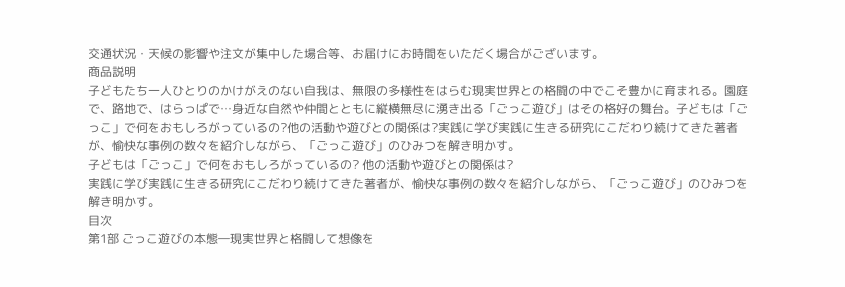交通状況・天候の影響や注文が集中した場合等、お届けにお時間をいただく場合がございます。
商品説明
子どもたち一人ひとりのかけがえのない自我は、無限の多様性をはらむ現実世界との格闘の中でこそ豊かに育まれる。園庭で、路地で、はらっぱで…身近な自然や仲間とともに縦横無尽に湧き出る「ごっこ遊び」はその格好の舞台。子どもは「ごっこ」で何をおもしろがっているの?他の活動や遊びとの関係は?実践に学び実践に生きる研究にこだわり続けてきた著者が、愉快な事例の数々を紹介しながら、「ごっこ遊び」のひみつを解き明かす。
子どもは「ごっこ」で何をおもしろがっているの? 他の活動や遊びとの関係は?
実践に学び実践に生きる研究にこだわり続けてきた著者が、愉快な事例の数々を紹介しながら、「ごっこ遊び」のひみつを解き明かす。
目次
第1部 ごっこ遊びの本態―現実世界と格闘して想像を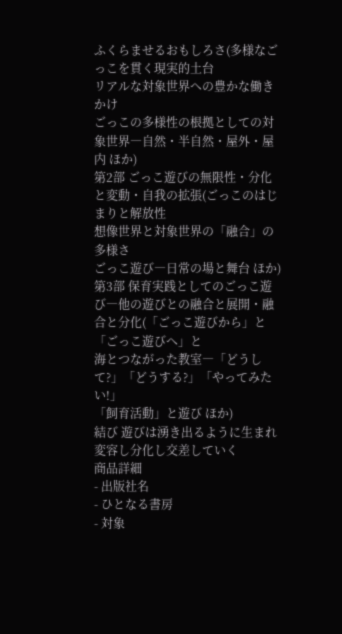ふくらませるおもしろさ(多様なごっこを貫く現実的土台
リアルな対象世界への豊かな働きかけ
ごっこの多様性の根拠としての対象世界―自然・半自然・屋外・屋内 ほか)
第2部 ごっこ遊びの無限性・分化と変動・自我の拡張(ごっこのはじまりと解放性
想像世界と対象世界の「融合」の多様さ
ごっこ遊び―日常の場と舞台 ほか)
第3部 保育実践としてのごっこ遊び―他の遊びとの融合と展開・融合と分化(「ごっこ遊びから」と「ごっこ遊びへ」と
海とつながった教室―「どうして?」「どうする?」「やってみたい!」
「飼育活動」と遊び ほか)
結び 遊びは湧き出るように生まれ変容し分化し交差していく
商品詳細
- 出版社名
- ひとなる書房
- 対象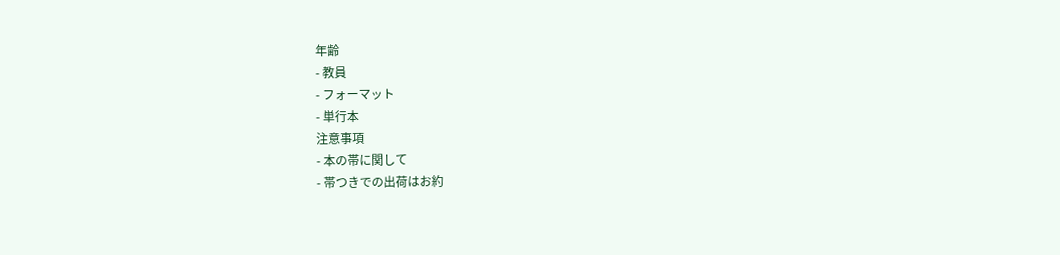年齢
- 教員
- フォーマット
- 単行本
注意事項
- 本の帯に関して
- 帯つきでの出荷はお約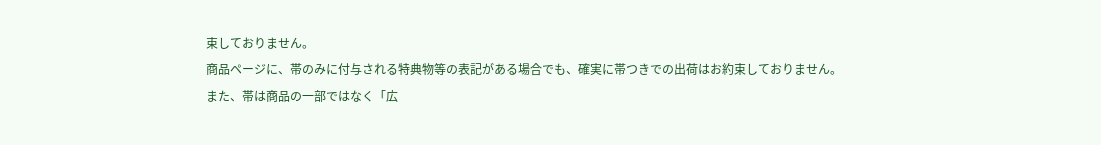束しておりません。
商品ページに、帯のみに付与される特典物等の表記がある場合でも、確実に帯つきでの出荷はお約束しておりません。
また、帯は商品の一部ではなく「広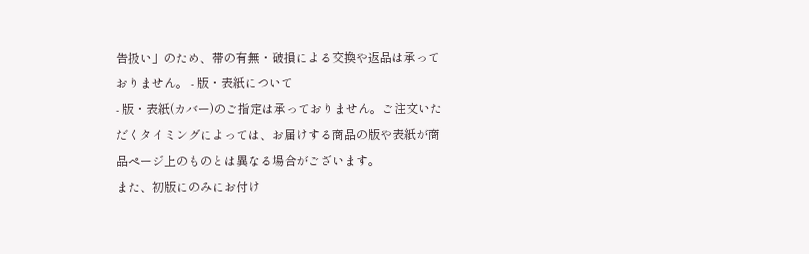告扱い」のため、帯の有無・破損による交換や返品は承っておりません。 - 版・表紙について
- 版・表紙(カバー)のご指定は承っておりません。ご注文いただくタイミングによっては、お届けする商品の版や表紙が商品ページ上のものとは異なる場合がございます。
また、初版にのみにお付け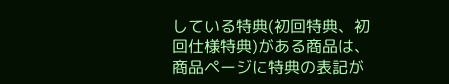している特典(初回特典、初回仕様特典)がある商品は、商品ページに特典の表記が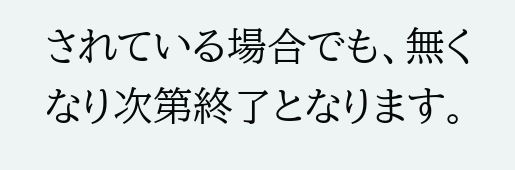されている場合でも、無くなり次第終了となります。